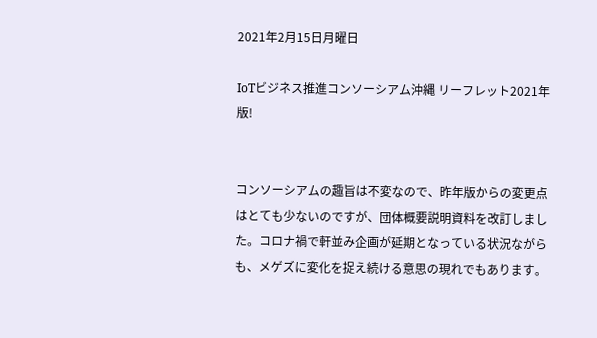2021年2月15日月曜日

IoTビジネス推進コンソーシアム沖縄 リーフレット2021年版!


コンソーシアムの趣旨は不変なので、昨年版からの変更点はとても少ないのですが、団体概要説明資料を改訂しました。コロナ禍で軒並み企画が延期となっている状況ながらも、メゲズに変化を捉え続ける意思の現れでもあります。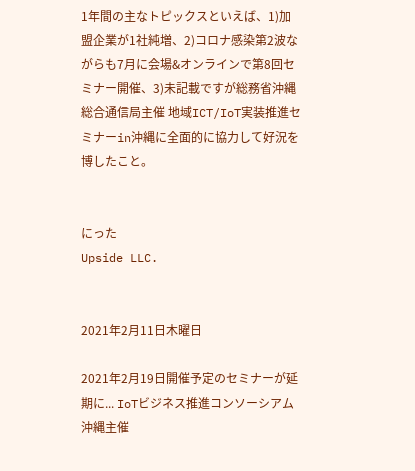1年間の主なトピックスといえば、1)加盟企業が1社純増、2)コロナ感染第2波ながらも7月に会場&オンラインで第8回セミナー開催、3)未記載ですが総務省沖縄総合通信局主催 地域ICT/IoT実装推進セミナーin沖縄に全面的に協力して好況を博したこと。


にった
Upside LLC.


2021年2月11日木曜日

2021年2月19日開催予定のセミナーが延期に... IoTビジネス推進コンソーシアム沖縄主催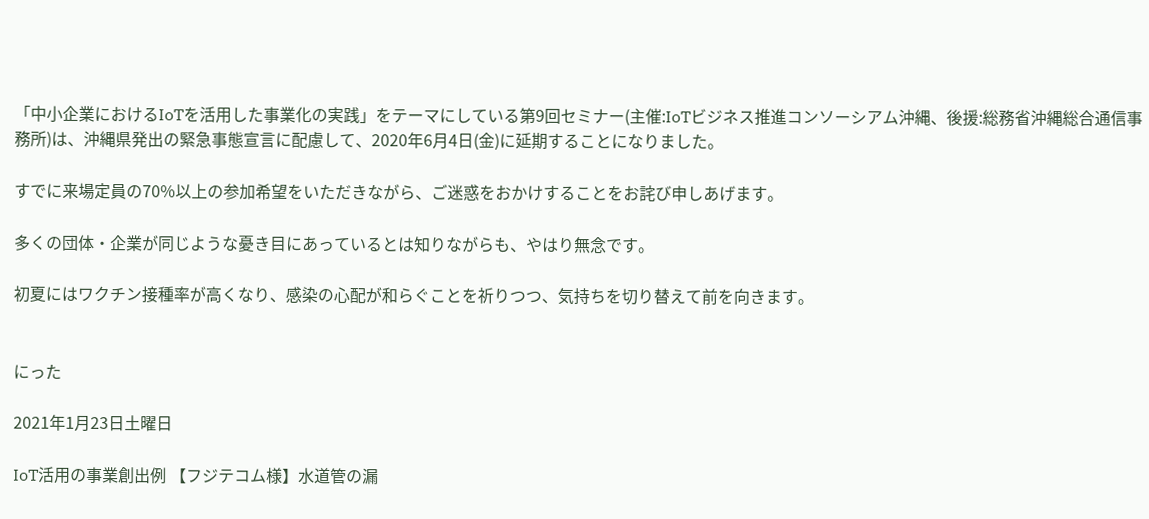「中小企業におけるIoTを活用した事業化の実践」をテーマにしている第9回セミナー(主催:IoTビジネス推進コンソーシアム沖縄、後援:総務省沖縄総合通信事務所)は、沖縄県発出の緊急事態宣言に配慮して、2020年6月4日(金)に延期することになりました。

すでに来場定員の70%以上の参加希望をいただきながら、ご迷惑をおかけすることをお詫び申しあげます。

多くの団体・企業が同じような憂き目にあっているとは知りながらも、やはり無念です。

初夏にはワクチン接種率が高くなり、感染の心配が和らぐことを祈りつつ、気持ちを切り替えて前を向きます。


にった

2021年1月23日土曜日

IoT活用の事業創出例 【フジテコム様】水道管の漏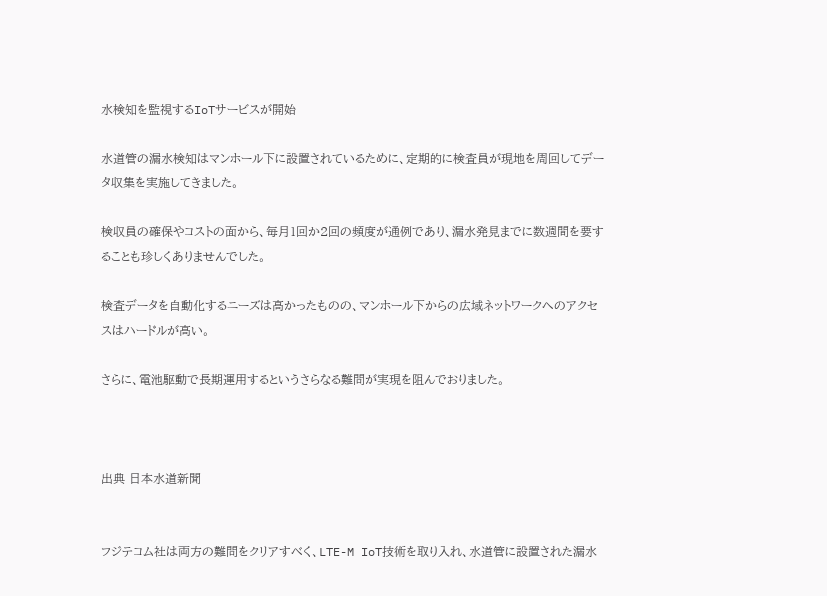水検知を監視するIoTサービスが開始

水道管の漏水検知はマンホール下に設置されているために、定期的に検査員が現地を周回してデータ収集を実施してきました。

検収員の確保やコストの面から、毎月1回か2回の頻度が通例であり、漏水発見までに数週間を要することも珍しくありませんでした。

検査データを自動化するニーズは高かったものの、マンホール下からの広域ネットワークへのアクセスはハードルが高い。

さらに、電池駆動で長期運用するというさらなる難問が実現を阻んでおりました。



出典 日本水道新聞


フジテコム社は両方の難問をクリアすべく、LTE-M IoT技術を取り入れ、水道管に設置された漏水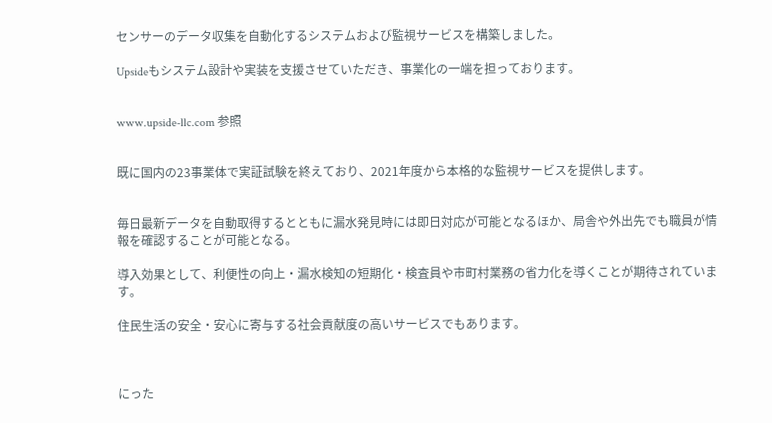センサーのデータ収集を自動化するシステムおよび監視サービスを構築しました。

Upsideもシステム設計や実装を支援させていただき、事業化の一端を担っております。


www.upside-llc.com 参照


既に国内の23事業体で実証試験を終えており、2021年度から本格的な監視サービスを提供します。


毎日最新データを自動取得するとともに漏水発見時には即日対応が可能となるほか、局舎や外出先でも職員が情報を確認することが可能となる。

導入効果として、利便性の向上・漏水検知の短期化・検査員や市町村業務の省力化を導くことが期待されています。

住民生活の安全・安心に寄与する社会貢献度の高いサービスでもあります。



にった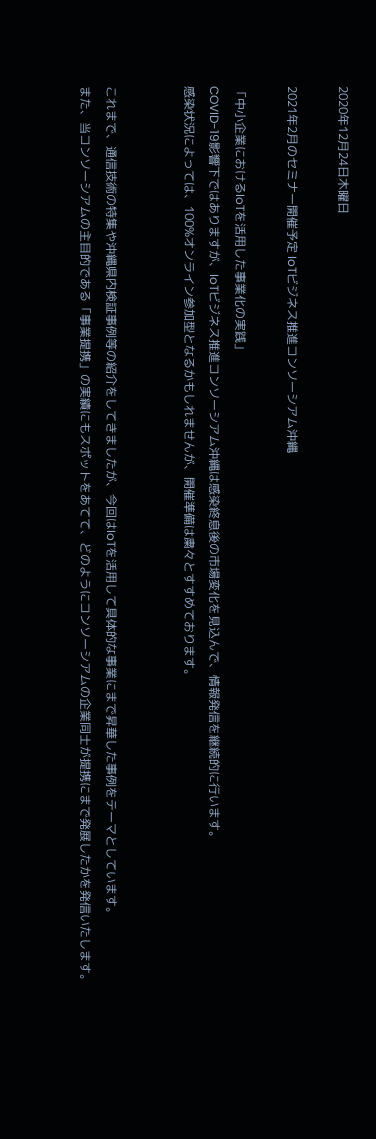2020年12月24日木曜日

2021年2月のセミナー開催予定 IoTビジネス推進コンソーシアム沖縄

「中小企業におけるIoTを活用した事業化の実践」
COVID-19影響下ではありますが、IoTビジネス推進コンソーシアム沖縄は感染終息後の市場変化を見込んで、情報発信を継続的に行います。
感染状況によっては、100%オンライン参加型となるかもしれませんが、開催準備は粛々とすすめております。


これまで、通信技術の特集や沖縄県内検証事例等の紹介をしてきましたが、今回はIoTを活用して具体的な事業にまで昇華した事例をテーマとしています。
また、当コンソーシアムの主目的である「事業提携」の実績にもスポットをあてて、どのようにコンソーシアムの企業同士が提携にまで発展したかを発信いたします。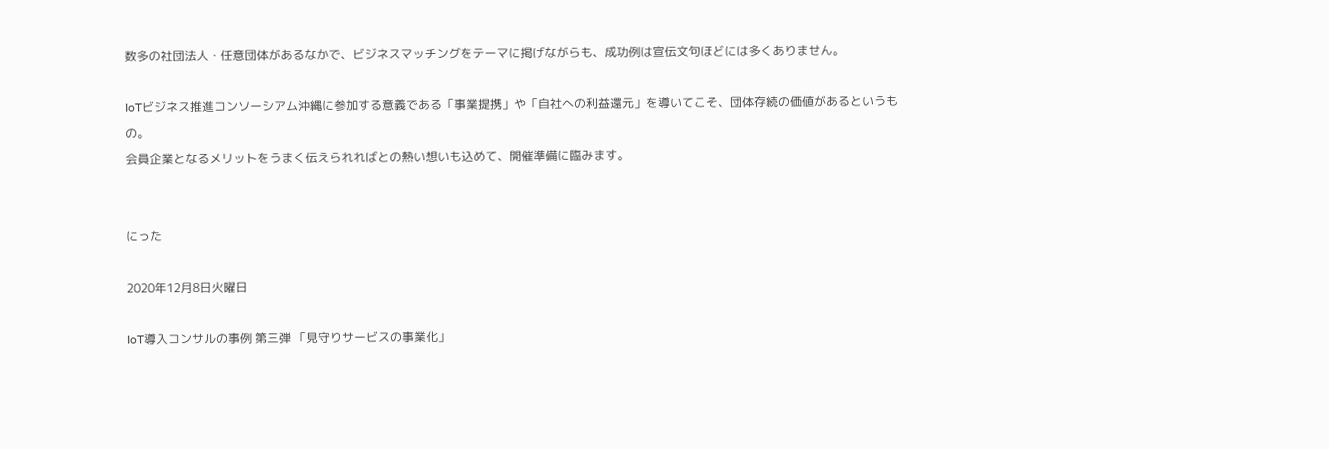数多の社団法人・任意団体があるなかで、ビジネスマッチングをテーマに掲げながらも、成功例は宣伝文句ほどには多くありません。

IoTビジネス推進コンソーシアム沖縄に参加する意義である「事業提携」や「自社への利益還元」を導いてこそ、団体存続の価値があるというもの。
会員企業となるメリットをうまく伝えられればとの熱い想いも込めて、開催準備に臨みます。


にった

2020年12月8日火曜日

IoT導入コンサルの事例 第三弾 「見守りサービスの事業化」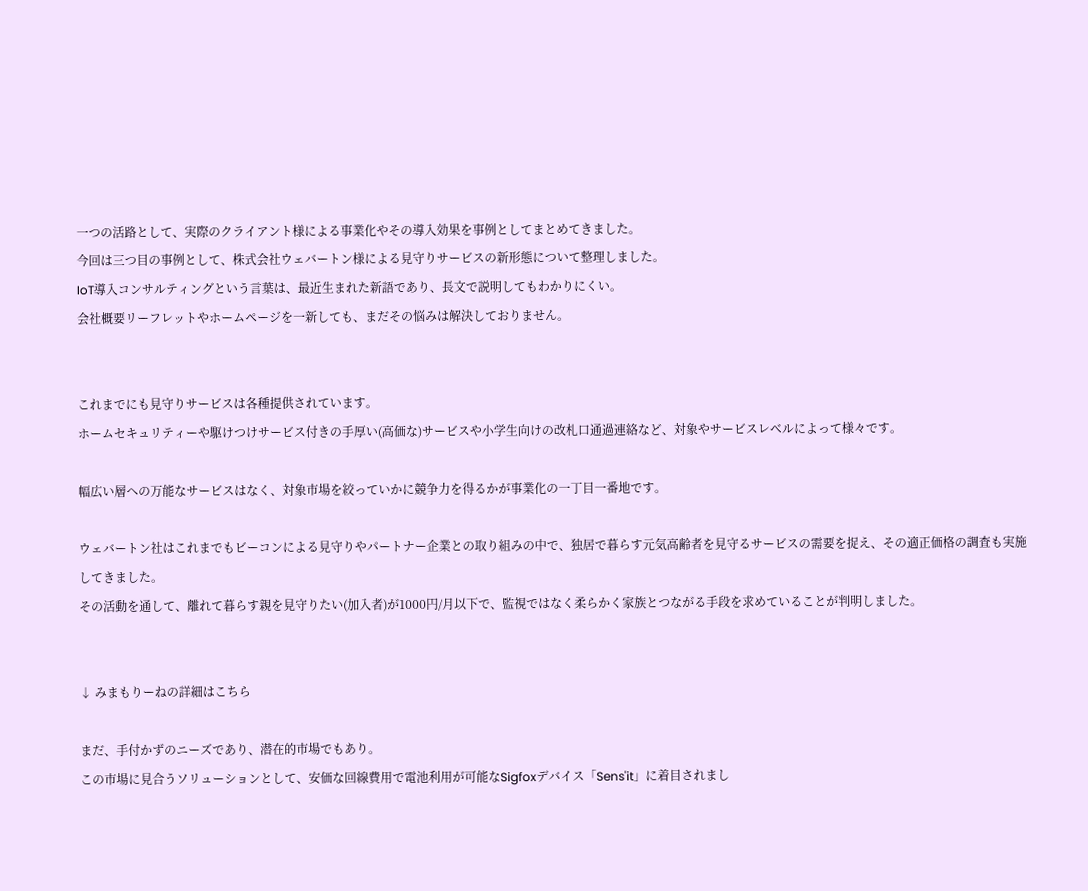一つの活路として、実際のクライアント様による事業化やその導入効果を事例としてまとめてきました。
今回は三つ目の事例として、株式会社ウェバートン様による見守りサービスの新形態について整理しました。
IoT導入コンサルティングという言葉は、最近生まれた新語であり、長文で説明してもわかりにくい。
会社概要リーフレットやホームページを一新しても、まだその悩みは解決しておりません。


これまでにも見守りサービスは各種提供されています。
ホームセキュリティーや駆けつけサービス付きの手厚い(高価な)サービスや小学生向けの改札口通過連絡など、対象やサービスレベルによって様々です。

幅広い層への万能なサービスはなく、対象市場を絞っていかに競争力を得るかが事業化の一丁目一番地です。

ウェバートン社はこれまでもビーコンによる見守りやパートナー企業との取り組みの中で、独居で暮らす元気高齢者を見守るサービスの需要を捉え、その適正価格の調査も実施してきました。
その活動を通して、離れて暮らす親を見守りたい(加入者)が1000円/月以下で、監視ではなく柔らかく家族とつながる手段を求めていることが判明しました。


↓ みまもりーねの詳細はこちら

まだ、手付かずのニーズであり、潜在的市場でもあり。
この市場に見合うソリューションとして、安価な回線費用で電池利用が可能なSigfoxデバイス「Sens'it」に着目されまし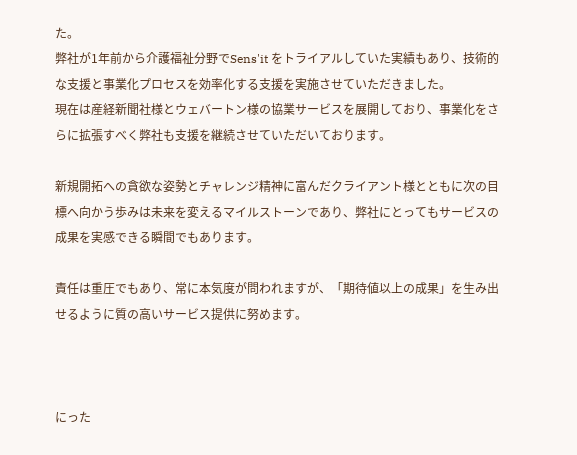た。
弊社が1年前から介護福祉分野でSens'it をトライアルしていた実績もあり、技術的な支援と事業化プロセスを効率化する支援を実施させていただきました。
現在は産経新聞社様とウェバートン様の協業サービスを展開しており、事業化をさらに拡張すべく弊社も支援を継続させていただいております。

新規開拓への貪欲な姿勢とチャレンジ精神に富んだクライアント様とともに次の目標へ向かう歩みは未来を変えるマイルストーンであり、弊社にとってもサービスの成果を実感できる瞬間でもあります。

責任は重圧でもあり、常に本気度が問われますが、「期待値以上の成果」を生み出せるように質の高いサービス提供に努めます。



にった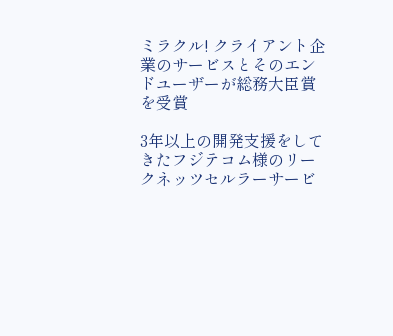ミラクル! クライアント企業のサービスとそのエンドユーザーが総務大臣賞を受賞

3年以上の開発支援をしてきたフジテコム様のリークネッツセルラーサービ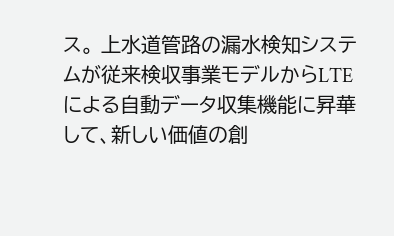ス。 上水道管路の漏水検知システムが従来検収事業モデルからLTEによる自動データ収集機能に昇華して、新しい価値の創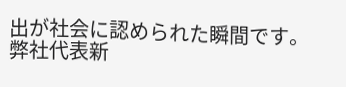出が社会に認められた瞬間です。      弊社代表新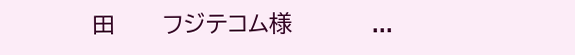田      フジテコム様          ...